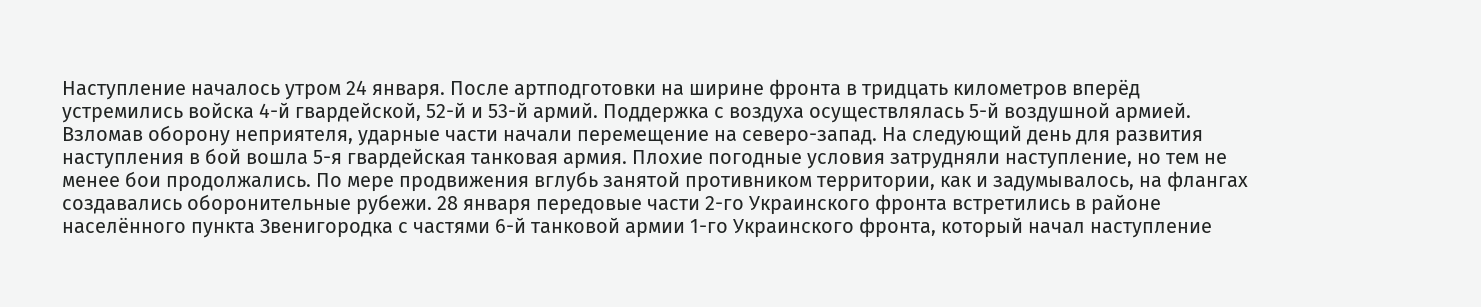Наступление началось утром 24 января. После артподготовки на ширине фронта в тридцать километров вперёд устремились войска 4-й гвардейской, 52-й и 53-й армий. Поддержка с воздуха осуществлялась 5-й воздушной армией. Взломав оборону неприятеля, ударные части начали перемещение на северо-запад. На следующий день для развития наступления в бой вошла 5-я гвардейская танковая армия. Плохие погодные условия затрудняли наступление, но тем не менее бои продолжались. По мере продвижения вглубь занятой противником территории, как и задумывалось, на флангах создавались оборонительные рубежи. 28 января передовые части 2-го Украинского фронта встретились в районе населённого пункта Звенигородка с частями 6-й танковой армии 1-го Украинского фронта, который начал наступление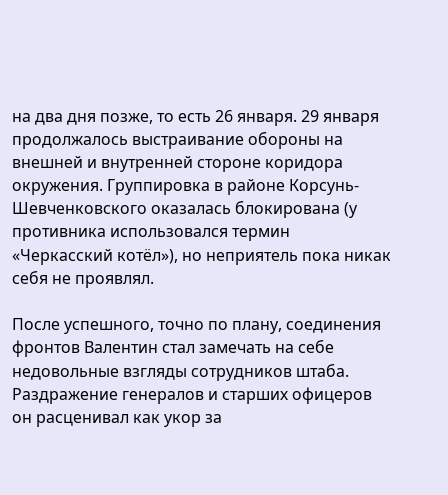на два дня позже, то есть 26 января. 29 января продолжалось выстраивание обороны на внешней и внутренней стороне коридора окружения. Группировка в районе Корсунь-Шевченковского оказалась блокирована (у противника использовался термин «Черкасский котёл»), но неприятель пока никак себя не проявлял.

После успешного, точно по плану, соединения фронтов Валентин стал замечать на себе недовольные взгляды сотрудников штаба. Раздражение генералов и старших офицеров он расценивал как укор за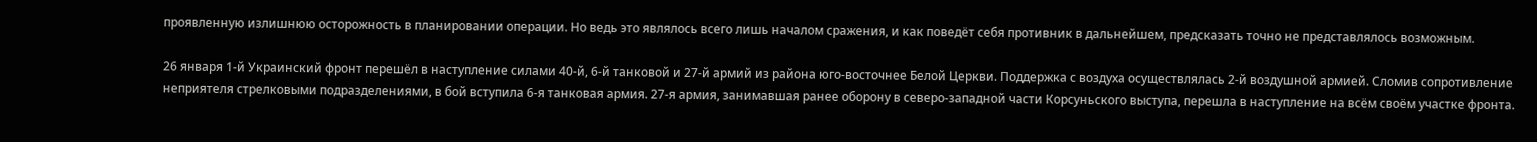проявленную излишнюю осторожность в планировании операции. Но ведь это являлось всего лишь началом сражения, и как поведёт себя противник в дальнейшем, предсказать точно не представлялось возможным.

26 января 1-й Украинский фронт перешёл в наступление силами 40-й, 6-й танковой и 27-й армий из района юго-восточнее Белой Церкви. Поддержка с воздуха осуществлялась 2-й воздушной армией. Сломив сопротивление неприятеля стрелковыми подразделениями, в бой вступила 6-я танковая армия. 27-я армия, занимавшая ранее оборону в северо-западной части Корсуньского выступа, перешла в наступление на всём своём участке фронта.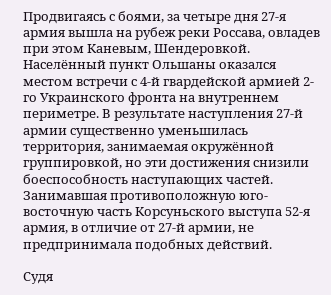Продвигаясь с боями, за четыре дня 27-я армия вышла на рубеж реки Россава, овладев при этом Каневым, Шендеровкой. Населённый пункт Ольшаны оказался местом встречи с 4-й гвардейской армией 2-го Украинского фронта на внутреннем периметре. В результате наступления 27-й армии существенно уменьшилась территория, занимаемая окружённой группировкой, но эти достижения снизили боеспособность наступающих частей. Занимавшая противоположную юго-восточную часть Корсуньского выступа 52-я армия, в отличие от 27-й армии, не предпринимала подобных действий.

Судя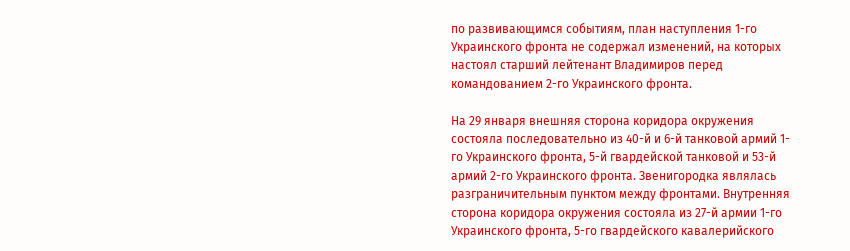по развивающимся событиям, план наступления 1-го Украинского фронта не содержал изменений, на которых настоял старший лейтенант Владимиров перед командованием 2-го Украинского фронта.

На 29 января внешняя сторона коридора окружения состояла последовательно из 40-й и 6-й танковой армий 1-го Украинского фронта, 5-й гвардейской танковой и 53-й армий 2-го Украинского фронта. Звенигородка являлась разграничительным пунктом между фронтами. Внутренняя сторона коридора окружения состояла из 27-й армии 1-го Украинского фронта, 5-го гвардейского кавалерийского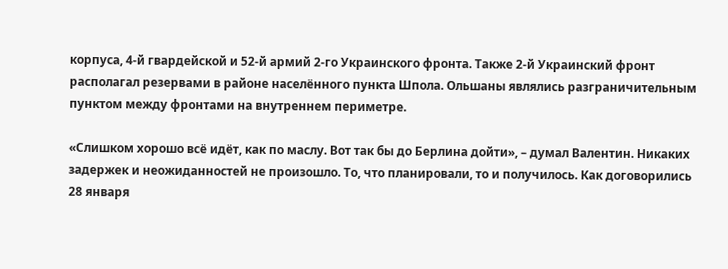корпуса, 4-й гвардейской и 52-й армий 2-го Украинского фронта. Также 2-й Украинский фронт располагал резервами в районе населённого пункта Шпола. Ольшаны являлись разграничительным пунктом между фронтами на внутреннем периметре.

«Слишком хорошо всё идёт, как по маслу. Вот так бы до Берлина дойти», – думал Валентин. Никаких задержек и неожиданностей не произошло. То, что планировали, то и получилось. Как договорились 28 января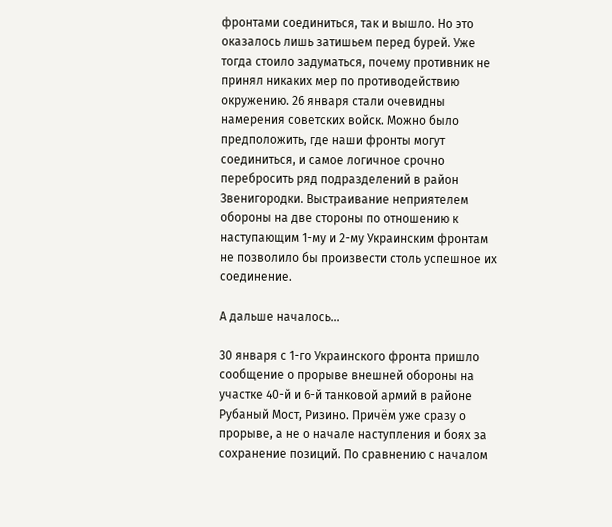фронтами соединиться, так и вышло. Но это оказалось лишь затишьем перед бурей. Уже тогда стоило задуматься, почему противник не принял никаких мер по противодействию окружению. 26 января стали очевидны намерения советских войск. Можно было предположить, где наши фронты могут соединиться, и самое логичное срочно перебросить ряд подразделений в район Звенигородки. Выстраивание неприятелем обороны на две стороны по отношению к наступающим 1-му и 2-му Украинским фронтам не позволило бы произвести столь успешное их соединение.

А дальше началось…

30 января с 1-го Украинского фронта пришло сообщение о прорыве внешней обороны на участке 40-й и 6-й танковой армий в районе Рубаный Мост, Ризино. Причём уже сразу о прорыве, а не о начале наступления и боях за сохранение позиций. По сравнению с началом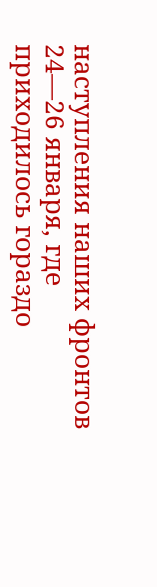наступления наших фронтов 24—26 января, где приходилось гораздо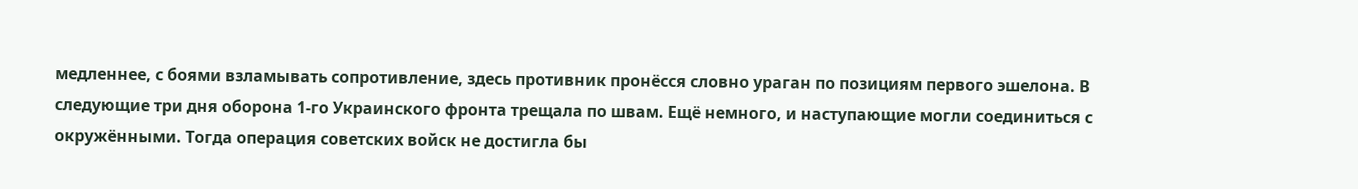медленнее, с боями взламывать сопротивление, здесь противник пронёсся словно ураган по позициям первого эшелона. В следующие три дня оборона 1-го Украинского фронта трещала по швам. Ещё немного, и наступающие могли соединиться с окружёнными. Тогда операция советских войск не достигла бы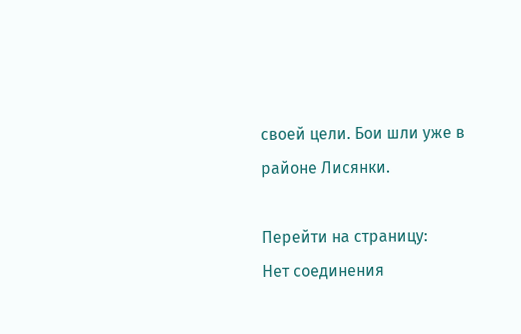своей цели. Бои шли уже в районе Лисянки.

Перейти на страницу:
Нет соединения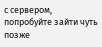с сервером, попробуйте зайти чуть позже